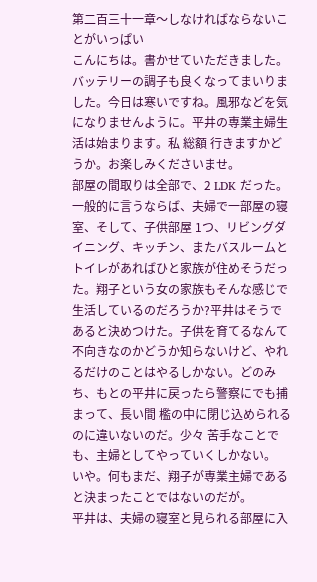第二百三十一章〜しなければならないことがいっぱい
こんにちは。書かせていただきました。バッテリーの調子も良くなってまいりました。今日は寒いですね。風邪などを気になりませんように。平井の専業主婦生活は始まります。私 総額 行きますかどうか。お楽しみくださいませ。
部屋の間取りは全部で、2 LDK だった。一般的に言うならば、夫婦で一部屋の寝室、そして、子供部屋 1つ、リビングダイニング、キッチン、またバスルームとトイレがあればひと家族が住めそうだった。翔子という女の家族もそんな感じで生活しているのだろうか?平井はそうであると決めつけた。子供を育てるなんて不向きなのかどうか知らないけど、やれるだけのことはやるしかない。どのみち、もとの平井に戻ったら警察にでも捕まって、長い間 檻の中に閉じ込められるのに違いないのだ。少々 苦手なことでも、主婦としてやっていくしかない。
いや。何もまだ、翔子が専業主婦であると決まったことではないのだが。
平井は、夫婦の寝室と見られる部屋に入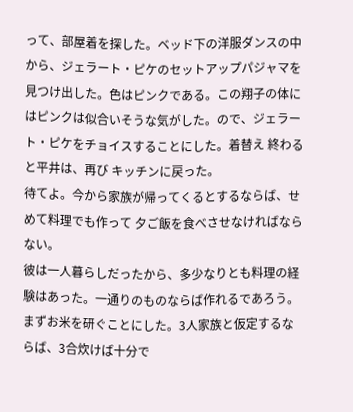って、部屋着を探した。ベッド下の洋服ダンスの中から、ジェラート・ピケのセットアップパジャマを見つけ出した。色はピンクである。この翔子の体にはピンクは似合いそうな気がした。ので、ジェラート・ピケをチョイスすることにした。着替え 終わると平井は、再び キッチンに戻った。
待てよ。今から家族が帰ってくるとするならば、せめて料理でも作って 夕ご飯を食べさせなければならない。
彼は一人暮らしだったから、多少なりとも料理の経験はあった。一通りのものならば作れるであろう。
まずお米を研ぐことにした。3人家族と仮定するならば、3合炊けば十分で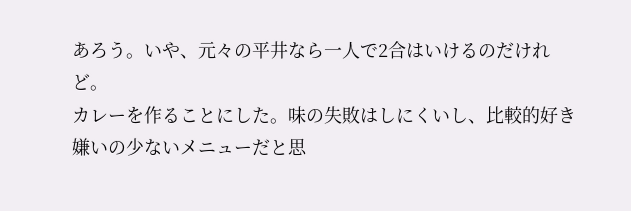あろう。いや、元々の平井なら一人で2合はいけるのだけれど。
カレーを作ることにした。味の失敗はしにくいし、比較的好き嫌いの少ないメニューだと思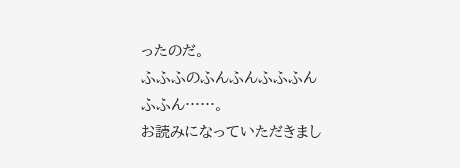ったのだ。
ふふふのふんふんふふふんふふん……。
お読みになっていただきまし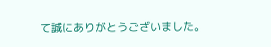て誠にありがとうございました。